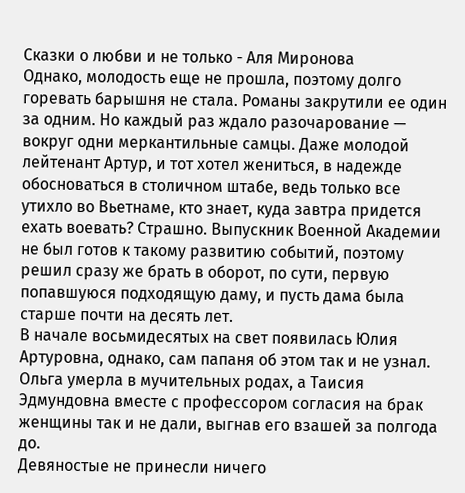Сказки о любви и не только - Аля Миронова
Однако, молодость еще не прошла, поэтому долго горевать барышня не стала. Романы закрутили ее один за одним. Но каждый раз ждало разочарование — вокруг одни меркантильные самцы. Даже молодой лейтенант Артур, и тот хотел жениться, в надежде обосноваться в столичном штабе, ведь только все утихло во Вьетнаме, кто знает, куда завтра придется ехать воевать? Страшно. Выпускник Военной Академии не был готов к такому развитию событий, поэтому решил сразу же брать в оборот, по сути, первую попавшуюся подходящую даму, и пусть дама была старше почти на десять лет.
В начале восьмидесятых на свет появилась Юлия Артуровна, однако, сам папаня об этом так и не узнал. Ольга умерла в мучительных родах, а Таисия Эдмундовна вместе с профессором согласия на брак женщины так и не дали, выгнав его взашей за полгода до.
Девяностые не принесли ничего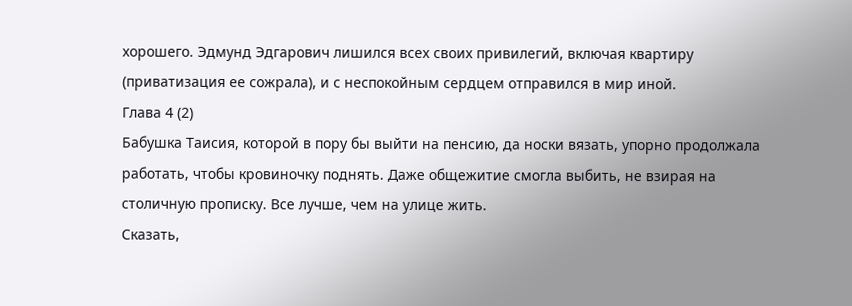хорошего. Эдмунд Эдгарович лишился всех своих привилегий, включая квартиру (приватизация ее сожрала), и с неспокойным сердцем отправился в мир иной.
Глава 4 (2)
Бабушка Таисия, которой в пору бы выйти на пенсию, да носки вязать, упорно продолжала работать, чтобы кровиночку поднять. Даже общежитие смогла выбить, не взирая на столичную прописку. Все лучше, чем на улице жить.
Сказать,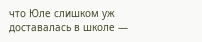что Юле слишком уж доставалась в школе —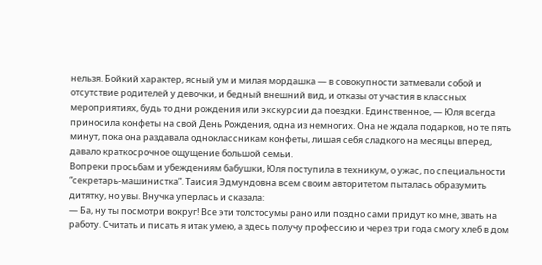нельзя. Бойкий характер, ясный ум и милая мордашка — в совокупности затмевали собой и отсутствие родителей у девочки, и бедный внешний вид, и отказы от участия в классных мероприятиях, будь то дни рождения или экскурсии да поездки. Единственное, — Юля всегда приносила конфеты на свой День Рождения, одна из немногих. Она не ждала подарков, но те пять минут, пока она раздавала одноклассникам конфеты, лишая себя сладкого на месяцы вперед, давало краткосрочное ощущение большой семьи.
Вопреки просьбам и убеждениям бабушки, Юля поступила в техникум, о ужас, по специальности “секретарь-машинистка”. Таисия Эдмундовна всем своим авторитетом пыталась образумить дитятку, но увы. Внучка уперлась и сказала:
— Ба, ну ты посмотри вокруг! Все эти толстосумы рано или поздно сами придут ко мне, звать на работу. Считать и писать я итак умею, а здесь получу профессию и через три года смогу хлеб в дом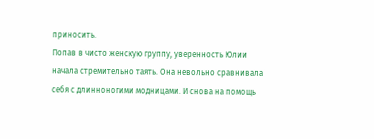приносить.
Попав в чисто женскую группу, уверенность Юлии начала стремительно таять. Она невольно сравнивала себя с длинноногими модницами. И снова на помощь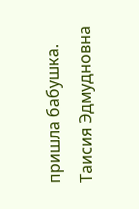пришла бабушка. Таисия Эдмудновна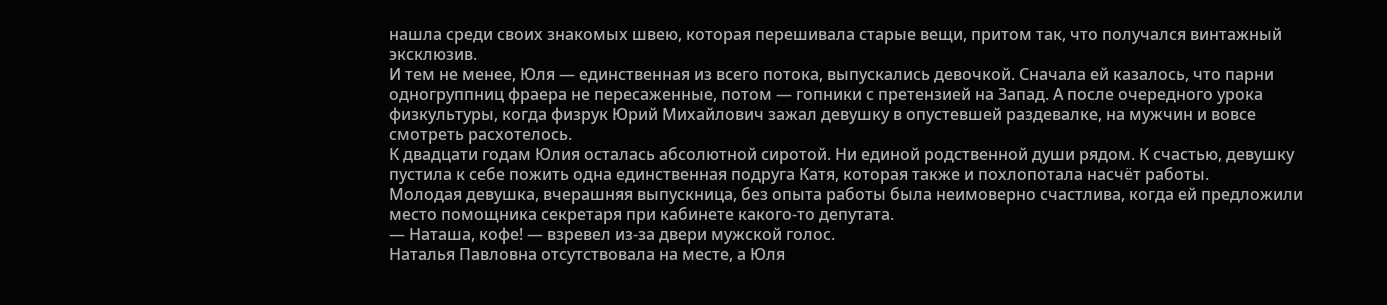нашла среди своих знакомых швею, которая перешивала старые вещи, притом так, что получался винтажный эксклюзив.
И тем не менее, Юля — единственная из всего потока, выпускались девочкой. Сначала ей казалось, что парни одногруппниц фраера не пересаженные, потом — гопники с претензией на Запад. А после очередного урока физкультуры, когда физрук Юрий Михайлович зажал девушку в опустевшей раздевалке, на мужчин и вовсе смотреть расхотелось.
К двадцати годам Юлия осталась абсолютной сиротой. Ни единой родственной души рядом. К счастью, девушку пустила к себе пожить одна единственная подруга Катя, которая также и похлопотала насчёт работы.
Молодая девушка, вчерашняя выпускница, без опыта работы была неимоверно счастлива, когда ей предложили место помощника секретаря при кабинете какого-то депутата.
— Наташа, кофе! — взревел из-за двери мужской голос.
Наталья Павловна отсутствовала на месте, а Юля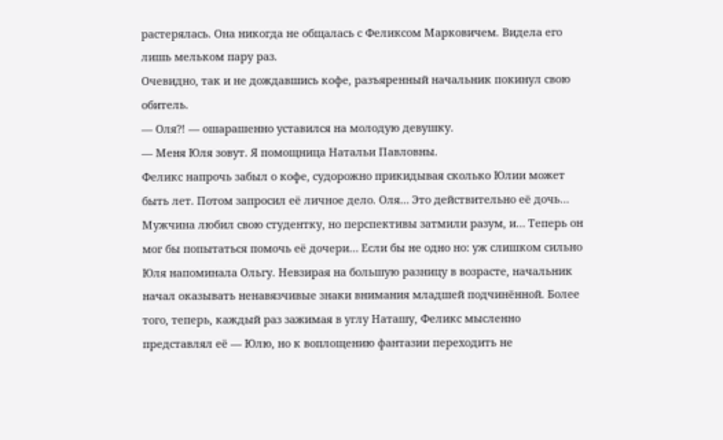растерялась. Она никогда не общалась с Феликсом Марковичем. Видела его лишь мельком пару раз.
Очевидно, так и не дождавшись кофе, разъяренный начальник покинул свою обитель.
— Оля?! — ошарашенно уставился на молодую девушку.
— Меня Юля зовут. Я помощница Натальи Павловны.
Феликс напрочь забыл о кофе, судорожно прикидывая сколько Юлии может быть лет. Потом запросил её личное дело. Оля… Это действительно её дочь… Мужчина любил свою студентку, но перспективы затмили разум, и… Теперь он мог бы попытаться помочь её дочери… Если бы не одно но: уж слишком сильно Юля напоминала Ольгу. Невзирая на большую разницу в возрасте, начальник начал оказывать ненавязчивые знаки внимания младшей подчинённой. Более того, теперь, каждый раз зажимая в углу Наташу, Феликс мысленно представлял её — Юлю, но к воплощению фантазии переходить не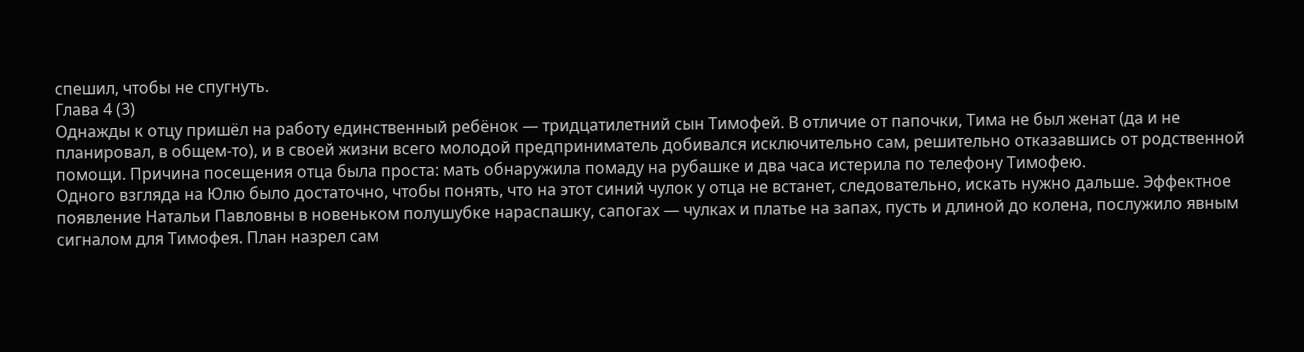спешил, чтобы не спугнуть.
Глава 4 (3)
Однажды к отцу пришёл на работу единственный ребёнок — тридцатилетний сын Тимофей. В отличие от папочки, Тима не был женат (да и не планировал, в общем-то), и в своей жизни всего молодой предприниматель добивался исключительно сам, решительно отказавшись от родственной помощи. Причина посещения отца была проста: мать обнаружила помаду на рубашке и два часа истерила по телефону Тимофею.
Одного взгляда на Юлю было достаточно, чтобы понять, что на этот синий чулок у отца не встанет, следовательно, искать нужно дальше. Эффектное появление Натальи Павловны в новеньком полушубке нараспашку, сапогах — чулках и платье на запах, пусть и длиной до колена, послужило явным сигналом для Тимофея. План назрел сам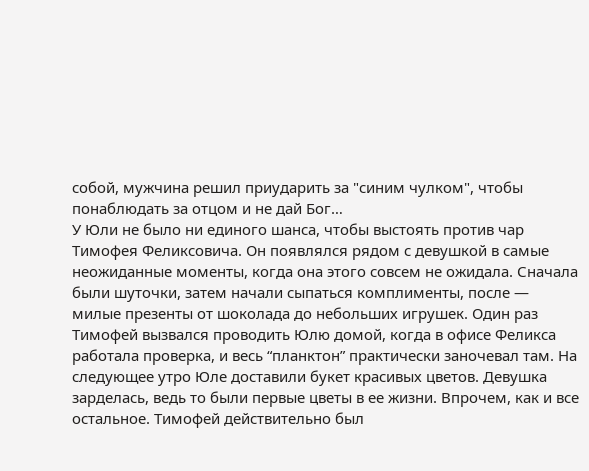собой, мужчина решил приударить за "синим чулком", чтобы понаблюдать за отцом и не дай Бог…
У Юли не было ни единого шанса, чтобы выстоять против чар Тимофея Феликсовича. Он появлялся рядом с девушкой в самые неожиданные моменты, когда она этого совсем не ожидала. Сначала были шуточки, затем начали сыпаться комплименты, после — милые презенты от шоколада до небольших игрушек. Один раз Тимофей вызвался проводить Юлю домой, когда в офисе Феликса работала проверка, и весь “планктон” практически заночевал там. На следующее утро Юле доставили букет красивых цветов. Девушка зарделась, ведь то были первые цветы в ее жизни. Впрочем, как и все остальное. Тимофей действительно был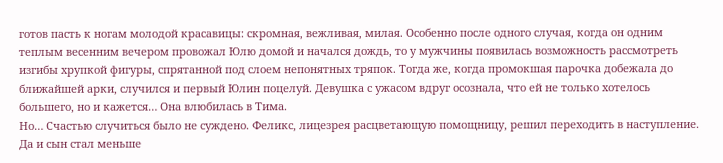готов пасть к ногам молодой красавицы: скромная, вежливая, милая. Особенно после одного случая, когда он одним теплым весенним вечером провожал Юлю домой и начался дождь, то у мужчины появилась возможность рассмотреть изгибы хрупкой фигуры, спрятанной под слоем непонятных тряпок. Тогда же, когда промокшая парочка добежала до ближайшей арки, случился и первый Юлин поцелуй. Девушка с ужасом вдруг осознала, что ей не только хотелось большего, но и кажется… Она влюбилась в Тима.
Но… Счастью случиться было не суждено. Феликс, лицезрея расцветающую помощницу, решил переходить в наступление. Да и сын стал меньше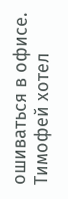ошиваться в офисе.
Тимофей хотел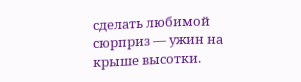сделать любимой сюрприз — ужин на крыше высотки.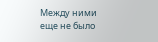Между ними еще не было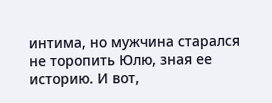интима, но мужчина старался не торопить Юлю, зная ее историю. И вот,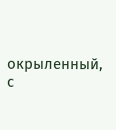окрыленный, с